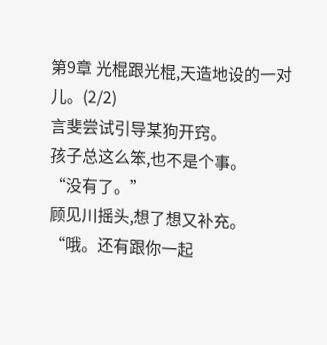第9章 光棍跟光棍,天造地设的一对儿。(2/2)
言斐尝试引导某狗开窍。
孩子总这么笨,也不是个事。
“没有了。”
顾见川摇头,想了想又补充。
“哦。还有跟你一起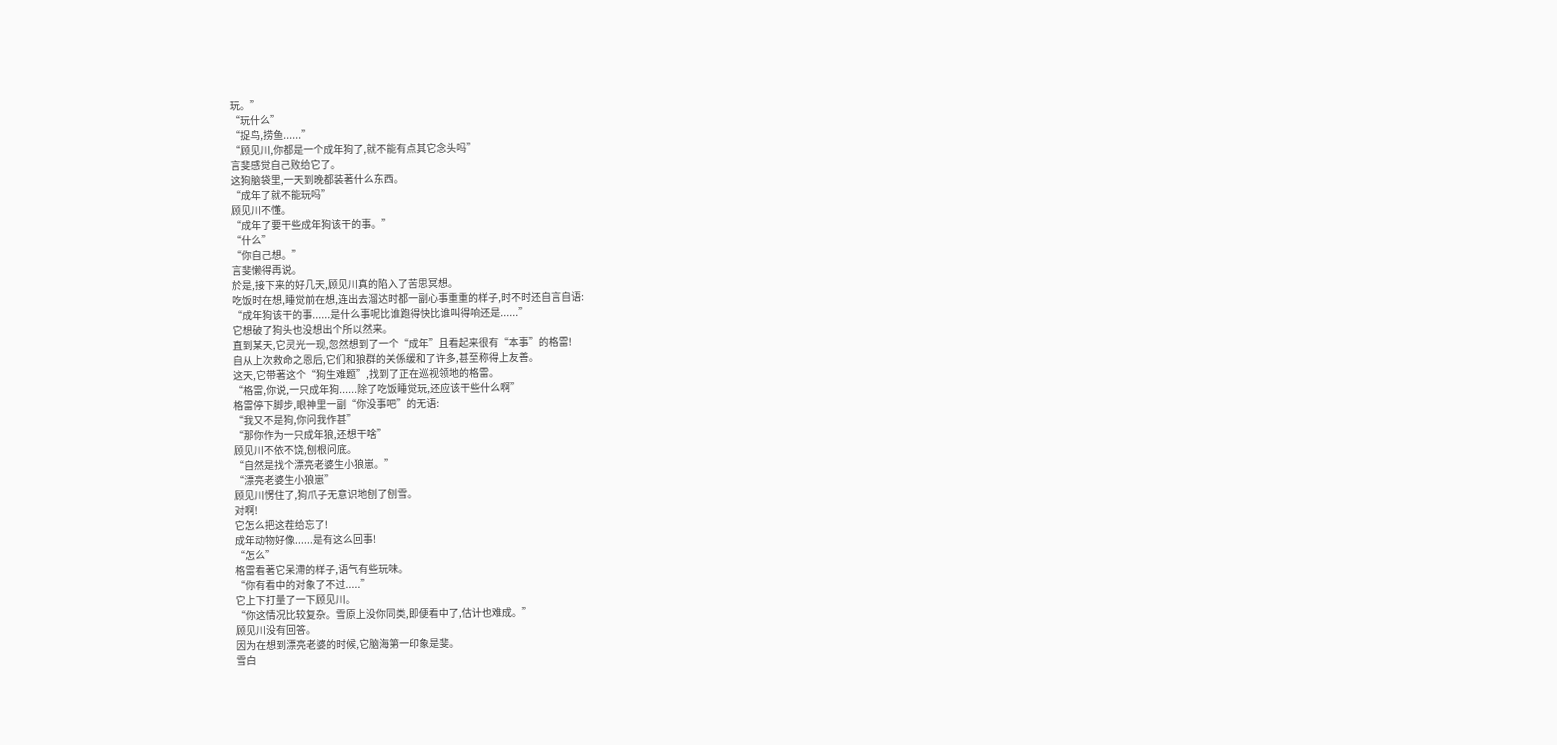玩。”
“玩什么”
“捉鸟,捞鱼......”
“顾见川,你都是一个成年狗了,就不能有点其它念头吗”
言斐感觉自己败给它了。
这狗脑袋里,一天到晚都装著什么东西。
“成年了就不能玩吗”
顾见川不懂。
“成年了要干些成年狗该干的事。”
“什么”
“你自己想。”
言斐懒得再说。
於是,接下来的好几天,顾见川真的陷入了苦思冥想。
吃饭时在想,睡觉前在想,连出去溜达时都一副心事重重的样子,时不时还自言自语:
“成年狗该干的事......是什么事呢比谁跑得快比谁叫得响还是......”
它想破了狗头也没想出个所以然来。
直到某天,它灵光一现,忽然想到了一个“成年”且看起来很有“本事”的格雷!
自从上次救命之恩后,它们和狼群的关係缓和了许多,甚至称得上友善。
这天,它带著这个“狗生难题”,找到了正在巡视领地的格雷。
“格雷,你说,一只成年狗......除了吃饭睡觉玩,还应该干些什么啊”
格雷停下脚步,眼神里一副“你没事吧”的无语:
“我又不是狗,你问我作甚”
“那你作为一只成年狼,还想干啥”
顾见川不依不饶,刨根问底。
“自然是找个漂亮老婆生小狼崽。”
“漂亮老婆生小狼崽”
顾见川愣住了,狗爪子无意识地刨了刨雪。
对啊!
它怎么把这茬给忘了!
成年动物好像......是有这么回事!
“怎么”
格雷看著它呆滯的样子,语气有些玩味。
“你有看中的对象了不过.....”
它上下打量了一下顾见川。
“你这情况比较复杂。雪原上没你同类,即便看中了,估计也难成。”
顾见川没有回答。
因为在想到漂亮老婆的时候,它脑海第一印象是斐。
雪白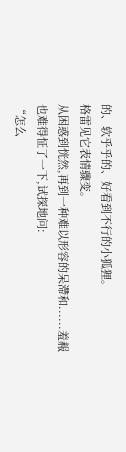的、软乎乎的、好看到不行的小狐狸。
格雷见它表情骤变。
从困惑到恍然,再到一种难以形容的呆滯和......羞赧
也难得怔了一下,试探地问:
“怎么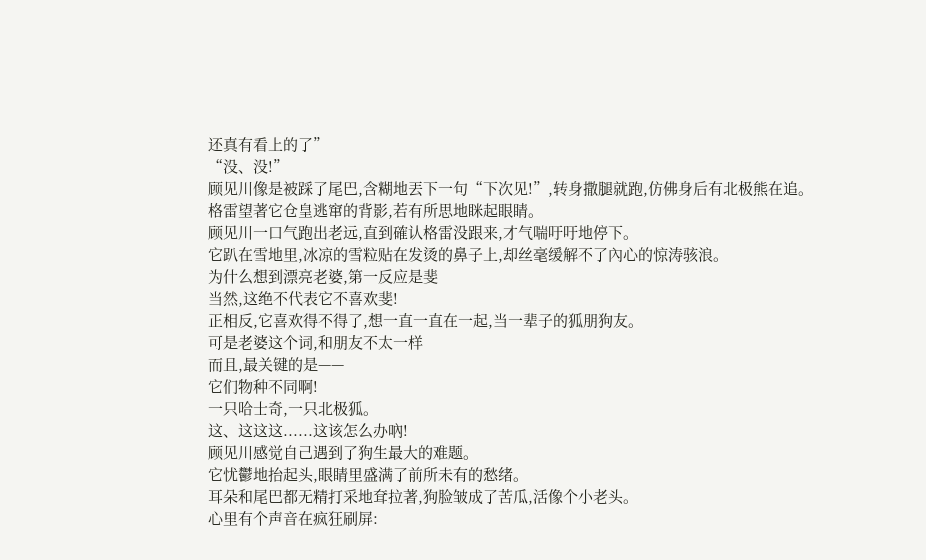还真有看上的了”
“没、没!”
顾见川像是被踩了尾巴,含糊地丟下一句“下次见!”,转身撒腿就跑,仿佛身后有北极熊在追。
格雷望著它仓皇逃窜的背影,若有所思地眯起眼睛。
顾见川一口气跑出老远,直到確认格雷没跟来,才气喘吁吁地停下。
它趴在雪地里,冰凉的雪粒贴在发烫的鼻子上,却丝毫缓解不了內心的惊涛骇浪。
为什么想到漂亮老婆,第一反应是斐
当然,这绝不代表它不喜欢斐!
正相反,它喜欢得不得了,想一直一直在一起,当一辈子的狐朋狗友。
可是老婆这个词,和朋友不太一样
而且,最关键的是——
它们物种不同啊!
一只哈士奇,一只北极狐。
这、这这这......这该怎么办吶!
顾见川感觉自己遇到了狗生最大的难题。
它忧鬱地抬起头,眼睛里盛满了前所未有的愁绪。
耳朵和尾巴都无精打采地耷拉著,狗脸皱成了苦瓜,活像个小老头。
心里有个声音在疯狂刷屏: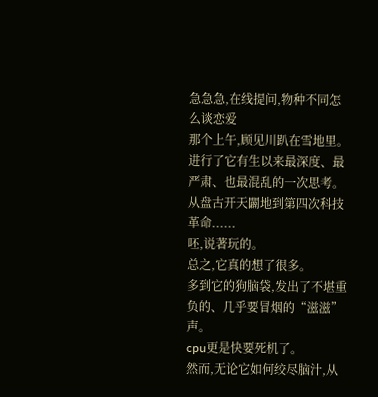急急急,在线提问,物种不同怎么谈恋爱
那个上午,顾见川趴在雪地里。
进行了它有生以来最深度、最严肃、也最混乱的一次思考。
从盘古开天闢地到第四次科技革命......
呸,说著玩的。
总之,它真的想了很多。
多到它的狗脑袋,发出了不堪重负的、几乎要冒烟的“滋滋”声。
cpu更是快要死机了。
然而,无论它如何绞尽脑汁,从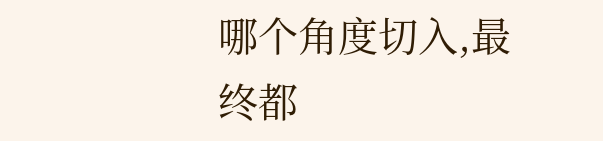哪个角度切入,最终都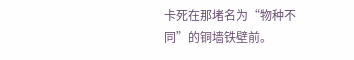卡死在那堵名为“物种不同”的铜墙铁壁前。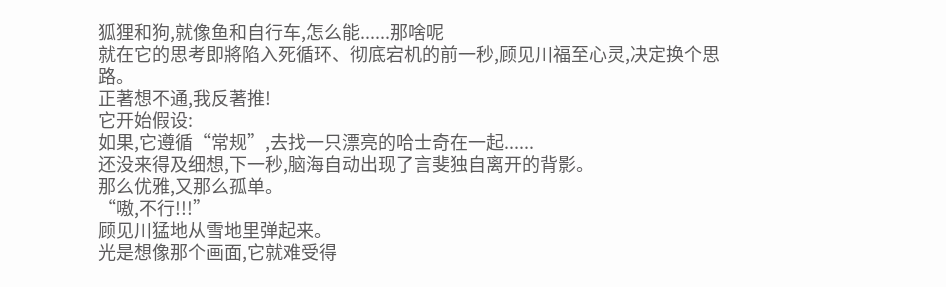狐狸和狗,就像鱼和自行车,怎么能......那啥呢
就在它的思考即將陷入死循环、彻底宕机的前一秒,顾见川福至心灵,决定换个思路。
正著想不通,我反著推!
它开始假设:
如果,它遵循“常规”,去找一只漂亮的哈士奇在一起......
还没来得及细想,下一秒,脑海自动出现了言斐独自离开的背影。
那么优雅,又那么孤单。
“嗷,不行!!!”
顾见川猛地从雪地里弹起来。
光是想像那个画面,它就难受得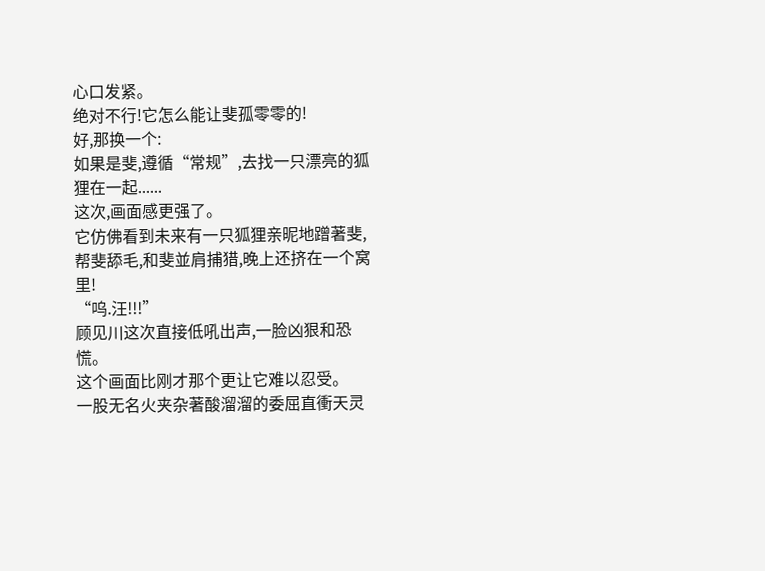心口发紧。
绝对不行!它怎么能让斐孤零零的!
好,那换一个:
如果是斐,遵循“常规”,去找一只漂亮的狐狸在一起......
这次,画面感更强了。
它仿佛看到未来有一只狐狸亲昵地蹭著斐,帮斐舔毛,和斐並肩捕猎,晚上还挤在一个窝里!
“呜.汪!!!”
顾见川这次直接低吼出声,一脸凶狠和恐慌。
这个画面比刚才那个更让它难以忍受。
一股无名火夹杂著酸溜溜的委屈直衝天灵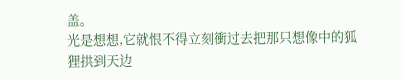盖。
光是想想,它就恨不得立刻衝过去把那只想像中的狐狸拱到天边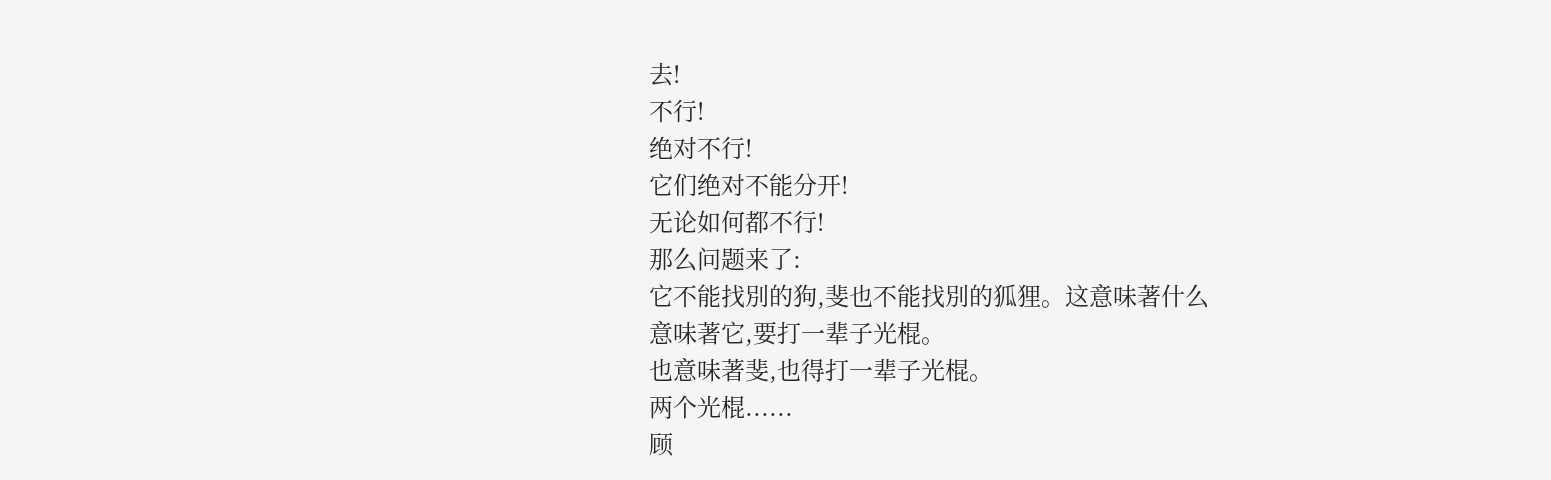去!
不行!
绝对不行!
它们绝对不能分开!
无论如何都不行!
那么问题来了:
它不能找別的狗,斐也不能找別的狐狸。这意味著什么
意味著它,要打一辈子光棍。
也意味著斐,也得打一辈子光棍。
两个光棍......
顾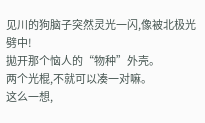见川的狗脑子突然灵光一闪,像被北极光劈中!
拋开那个恼人的“物种”外壳。
两个光棍,不就可以凑一对嘛。
这么一想,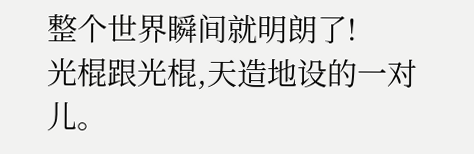整个世界瞬间就明朗了!
光棍跟光棍,天造地设的一对儿。